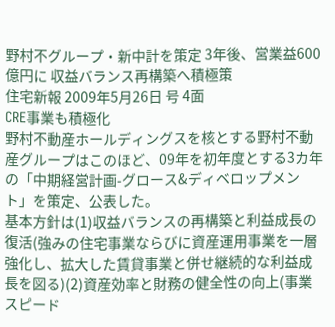野村不グループ・新中計を策定 3年後、営業益600億円に 収益バランス再構築へ積極策
住宅新報 2009年5月26日 号 4面
CRE事業も積極化
野村不動産ホールディングスを核とする野村不動産グループはこのほど、09年を初年度とする3カ年の「中期経営計画-グロース&ディベロップメント」を策定、公表した。
基本方針は(1)収益バランスの再構築と利益成長の復活(強みの住宅事業ならびに資産運用事業を一層強化し、拡大した賃貸事業と併せ継続的な利益成長を図る)(2)資産効率と財務の健全性の向上(事業スピード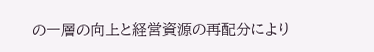の一層の向上と経営資源の再配分により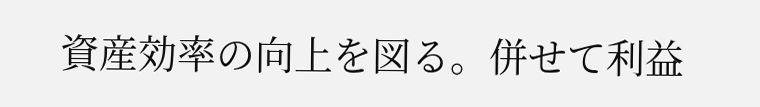資産効率の向上を図る。併せて利益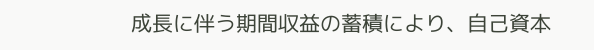成長に伴う期間収益の蓄積により、自己資本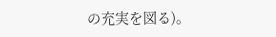の充実を図る)。